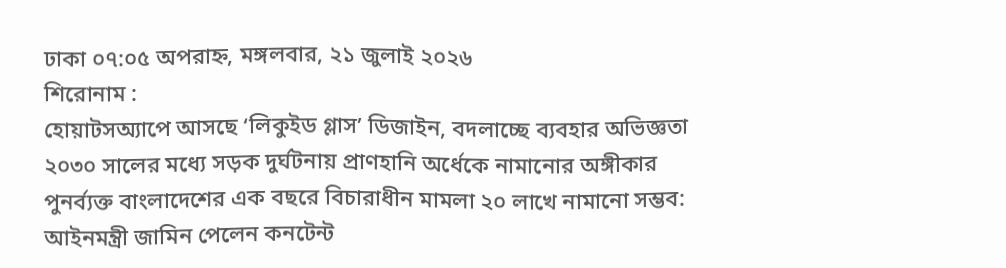ঢাকা ০৭:০৫ অপরাহ্ন, মঙ্গলবার, ২১ জুলাই ২০২৬
শিরোনাম :
হোয়াটসঅ্যাপে আসছে ‘লিকুইড গ্লাস’ ডিজাইন, বদলাচ্ছে ব্যবহার অভিজ্ঞতা ২০৩০ সালের মধ্যে সড়ক দুর্ঘটনায় প্রাণহানি অর্ধেকে নামানোর অঙ্গীকার পুনর্ব্যক্ত বাংলাদেশের এক বছরে বিচারাধীন মামলা ২০ লাখে নামানো সম্ভব: আইনমন্ত্রী জামিন পেলেন কনটেন্ট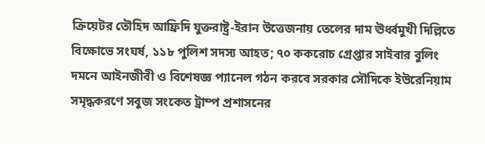ক্রিয়েটর তৌহিদ আফ্রিদি যুক্তরাষ্ট্র-ইরান উত্তেজনায় তেলের দাম ঊর্ধ্বমুখী দিল্লিতে বিক্ষোভে সংঘর্ষ, ১১৮ পুলিশ সদস্য আহত; ৭০ ককরোচ গ্রেপ্তার সাইবার বুলিং দমনে আইনজীবী ও বিশেষজ্ঞ প্যানেল গঠন করবে সরকার সৌদিকে ইউরেনিয়াম সমৃদ্ধকরণে সবুজ সংকেত ট্রাম্প প্রশাসনের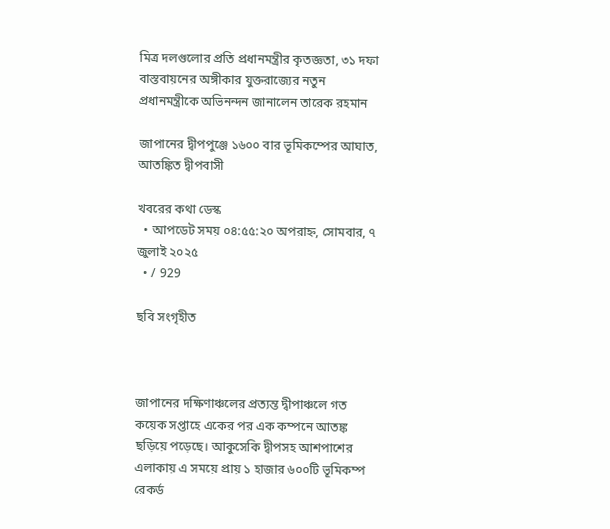মিত্র দলগুলোর প্রতি প্রধানমন্ত্রীর কৃতজ্ঞতা, ৩১ দফা বাস্তবায়নের অঙ্গীকার যুক্তরাজ্যের নতুন প্রধানমন্ত্রীকে অভিনন্দন জানালেন তারেক রহমান

জাপানের দ্বীপপুঞ্জে ১৬০০ বার ভূমিকম্পের আঘাত, আতঙ্কিত দ্বীপবাসী

খবরের কথা ডেস্ক
  • আপডেট সময় ০৪:৫৫:২০ অপরাহ্ন, সোমবার, ৭ জুলাই ২০২৫
  • / 929

ছবি সংগৃহীত



জাপানের দক্ষিণাঞ্চলের প্রত্যন্ত দ্বীপাঞ্চলে গত কয়েক সপ্তাহে একের পর এক কম্পনে আতঙ্ক ছড়িয়ে পড়েছে। আকুসেকি দ্বীপসহ আশপাশের এলাকায় এ সময়ে প্রায় ১ হাজার ৬০০টি ভূমিকম্প রেকর্ড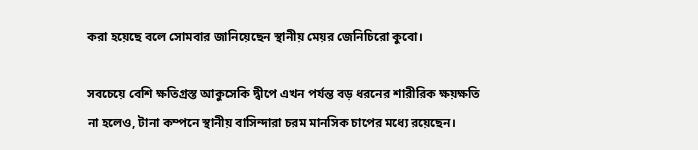করা হয়েছে বলে সোমবার জানিয়েছেন স্থানীয় মেয়র জেনিচিরো কুবো।

সবচেয়ে বেশি ক্ষতিগ্রস্ত আকুসেকি দ্বীপে এখন পর্যন্ত বড় ধরনের শারীরিক ক্ষয়ক্ষতি না হলেও, টানা কম্পনে স্থানীয় বাসিন্দারা চরম মানসিক চাপের মধ্যে রয়েছেন।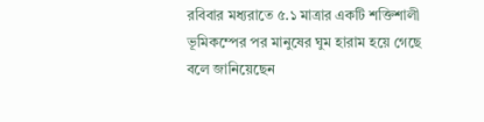রবিবার মধ্যরাতে ৫.১ মাত্রার একটি শক্তিশালী ভূমিকম্পের পর মানুষের ঘুম হারাম হয়ে গেছে বলে জানিয়েছেন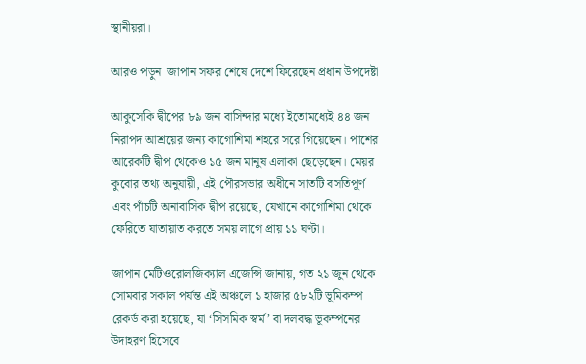স্থানীয়রা।

আরও পড়ুন  জাপান সফর শেষে দেশে ফিরেছেন প্রধান উপদেষ্টা

আকুসেকি দ্বীপের ৮৯ জন বাসিন্দার মধ্যে ইতোমধ্যেই ৪৪ জন নিরাপদ আশ্রয়ের জন্য কাগোশিমা শহরে সরে গিয়েছেন। পাশের আরেকটি দ্বীপ থেকেও ১৫ জন মানুষ এলাকা ছেড়েছেন। মেয়র কুবোর তথ্য অনুযায়ী, এই পৌরসভার অধীনে সাতটি বসতিপূর্ণ এবং পাঁচটি অনাবাসিক দ্বীপ রয়েছে, যেখানে কাগোশিমা থেকে ফেরিতে যাতায়াত করতে সময় লাগে প্রায় ১১ ঘণ্টা।

জাপান মেটিওরোলজিক্যাল এজেন্সি জানায়, গত ২১ জুন থেকে সোমবার সকাল পর্যন্ত এই অঞ্চলে ১ হাজার ৫৮২টি ভূমিকম্প রেকর্ড করা হয়েছে, যা ‘সিসমিক স্বর্ম’ বা দলবদ্ধ ভূকম্পনের উদাহরণ হিসেবে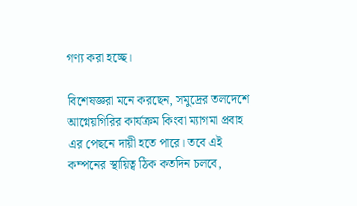গণ্য করা হচ্ছে।

বিশেষজ্ঞরা মনে করছেন, সমুদ্রের তলদেশে আগ্নেয়গিরির কার্যক্রম কিংবা ম্যাগমা প্রবাহ এর পেছনে দায়ী হতে পারে। তবে এই কম্পনের স্থায়িত্ব ঠিক কতদিন চলবে,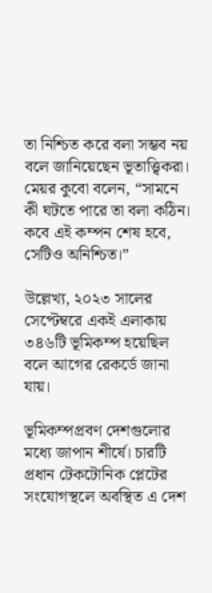তা নিশ্চিত করে বলা সম্ভব নয় বলে জানিয়েছেন ভূতাত্ত্বিকরা।
মেয়র কুবো বলেন, “সামনে কী ঘটতে পারে তা বলা কঠিন। কবে এই কম্পন শেষ হবে, সেটিও অনিশ্চিত।”

উল্লেখ্য, ২০২৩ সালের সেপ্টেম্বরে একই এলাকায় ৩৪৬টি ভূমিকম্প হয়েছিল বলে আগের রেকর্ডে জানা যায়।

ভূমিকম্পপ্রবণ দেশগুলোর মধ্যে জাপান শীর্ষে। চারটি প্রধান টেকটোনিক প্লেটের সংযোগস্থলে অবস্থিত এ দেশ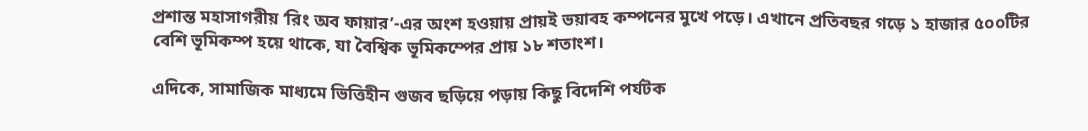প্রশান্ত মহাসাগরীয় ‘রিং অব ফায়ার’-এর অংশ হওয়ায় প্রায়ই ভয়াবহ কম্পনের মুখে পড়ে। এখানে প্রতিবছর গড়ে ১ হাজার ৫০০টির বেশি ভূমিকম্প হয়ে থাকে, যা বৈশ্বিক ভূমিকম্পের প্রায় ১৮ শতাংশ।

এদিকে, সামাজিক মাধ্যমে ভিত্তিহীন গুজব ছড়িয়ে পড়ায় কিছু বিদেশি পর্যটক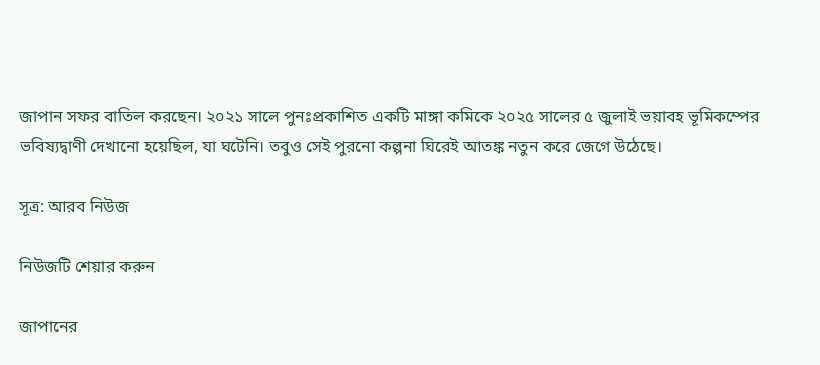জাপান সফর বাতিল করছেন। ২০২১ সালে পুনঃপ্রকাশিত একটি মাঙ্গা কমিকে ২০২৫ সালের ৫ জুলাই ভয়াবহ ভূমিকম্পের ভবিষ্যদ্বাণী দেখানো হয়েছিল, যা ঘটেনি। তবুও সেই পুরনো কল্পনা ঘিরেই আতঙ্ক নতুন করে জেগে উঠেছে।

সূত্র: আরব নিউজ

নিউজটি শেয়ার করুন

জাপানের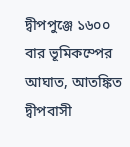দ্বীপপুঞ্জে ১৬০০ বার ভূমিকম্পের আঘাত, আতঙ্কিত দ্বীপবাসী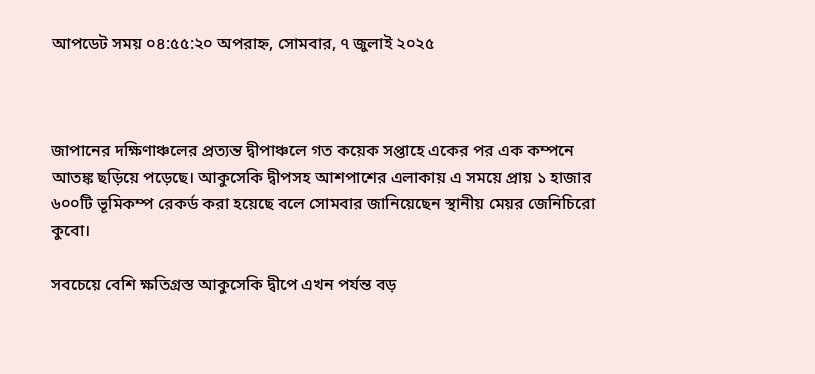আপডেট সময় ০৪:৫৫:২০ অপরাহ্ন, সোমবার, ৭ জুলাই ২০২৫



জাপানের দক্ষিণাঞ্চলের প্রত্যন্ত দ্বীপাঞ্চলে গত কয়েক সপ্তাহে একের পর এক কম্পনে আতঙ্ক ছড়িয়ে পড়েছে। আকুসেকি দ্বীপসহ আশপাশের এলাকায় এ সময়ে প্রায় ১ হাজার ৬০০টি ভূমিকম্প রেকর্ড করা হয়েছে বলে সোমবার জানিয়েছেন স্থানীয় মেয়র জেনিচিরো কুবো।

সবচেয়ে বেশি ক্ষতিগ্রস্ত আকুসেকি দ্বীপে এখন পর্যন্ত বড়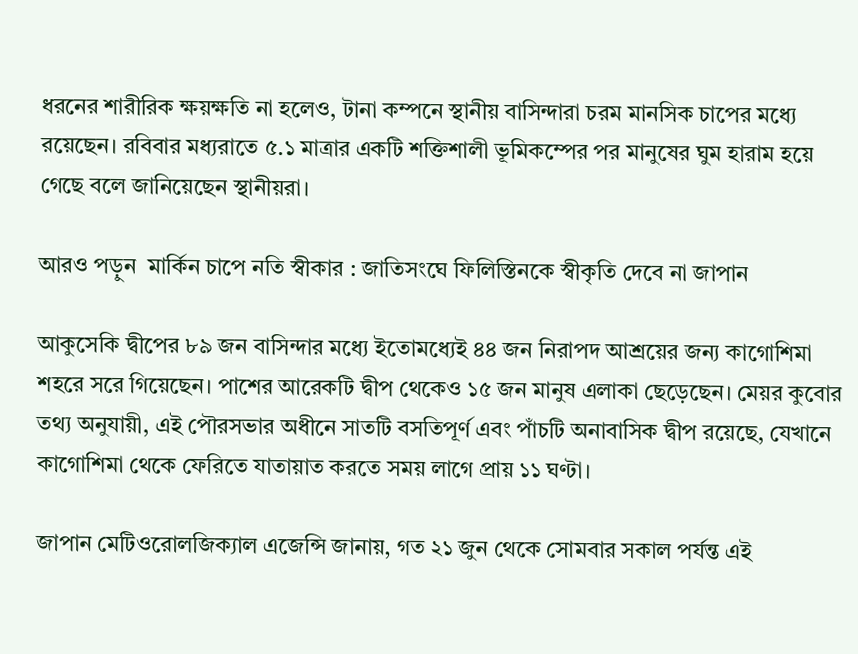ধরনের শারীরিক ক্ষয়ক্ষতি না হলেও, টানা কম্পনে স্থানীয় বাসিন্দারা চরম মানসিক চাপের মধ্যে রয়েছেন। রবিবার মধ্যরাতে ৫.১ মাত্রার একটি শক্তিশালী ভূমিকম্পের পর মানুষের ঘুম হারাম হয়ে গেছে বলে জানিয়েছেন স্থানীয়রা।

আরও পড়ুন  মার্কিন চাপে নতি স্বীকার : জাতিসংঘে ফিলিস্তিনকে স্বীকৃতি দেবে না জাপান

আকুসেকি দ্বীপের ৮৯ জন বাসিন্দার মধ্যে ইতোমধ্যেই ৪৪ জন নিরাপদ আশ্রয়ের জন্য কাগোশিমা শহরে সরে গিয়েছেন। পাশের আরেকটি দ্বীপ থেকেও ১৫ জন মানুষ এলাকা ছেড়েছেন। মেয়র কুবোর তথ্য অনুযায়ী, এই পৌরসভার অধীনে সাতটি বসতিপূর্ণ এবং পাঁচটি অনাবাসিক দ্বীপ রয়েছে, যেখানে কাগোশিমা থেকে ফেরিতে যাতায়াত করতে সময় লাগে প্রায় ১১ ঘণ্টা।

জাপান মেটিওরোলজিক্যাল এজেন্সি জানায়, গত ২১ জুন থেকে সোমবার সকাল পর্যন্ত এই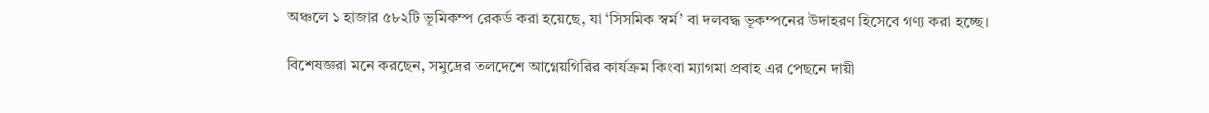অঞ্চলে ১ হাজার ৫৮২টি ভূমিকম্প রেকর্ড করা হয়েছে, যা ‘সিসমিক স্বর্ম’ বা দলবদ্ধ ভূকম্পনের উদাহরণ হিসেবে গণ্য করা হচ্ছে।

বিশেষজ্ঞরা মনে করছেন, সমুদ্রের তলদেশে আগ্নেয়গিরির কার্যক্রম কিংবা ম্যাগমা প্রবাহ এর পেছনে দায়ী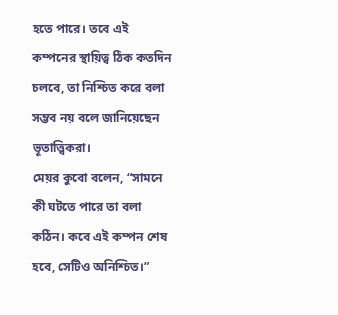হতে পারে। তবে এই কম্পনের স্থায়িত্ব ঠিক কতদিন চলবে, তা নিশ্চিত করে বলা সম্ভব নয় বলে জানিয়েছেন ভূতাত্ত্বিকরা।
মেয়র কুবো বলেন, “সামনে কী ঘটতে পারে তা বলা কঠিন। কবে এই কম্পন শেষ হবে, সেটিও অনিশ্চিত।”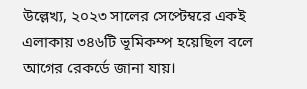উল্লেখ্য, ২০২৩ সালের সেপ্টেম্বরে একই এলাকায় ৩৪৬টি ভূমিকম্প হয়েছিল বলে আগের রেকর্ডে জানা যায়।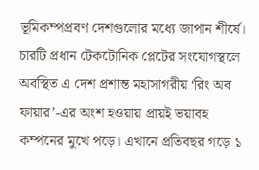ভূমিকম্পপ্রবণ দেশগুলোর মধ্যে জাপান শীর্ষে। চারটি প্রধান টেকটোনিক প্লেটের সংযোগস্থলে অবস্থিত এ দেশ প্রশান্ত মহাসাগরীয় ‘রিং অব ফায়ার’-এর অংশ হওয়ায় প্রায়ই ভয়াবহ কম্পনের মুখে পড়ে। এখানে প্রতিবছর গড়ে ১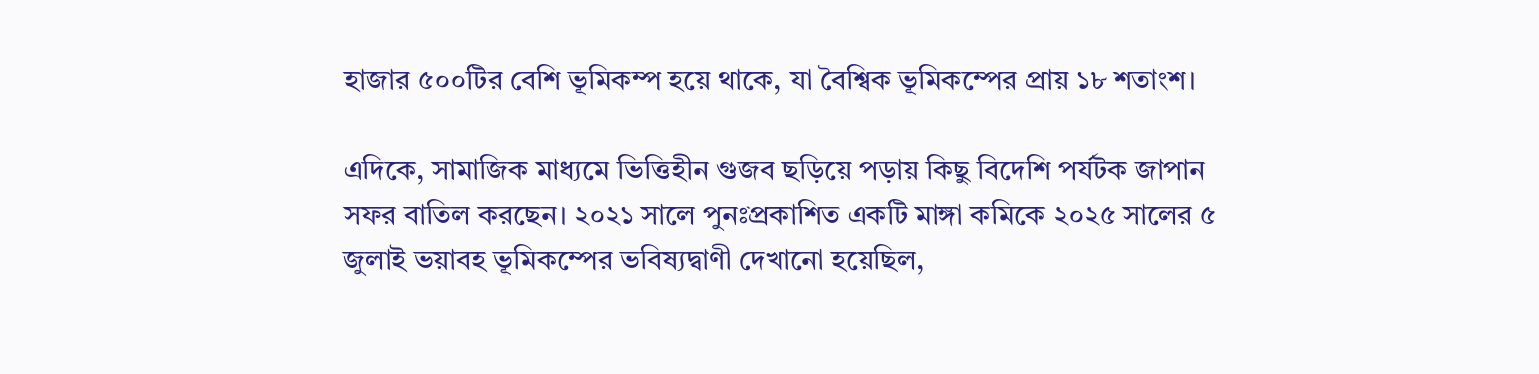হাজার ৫০০টির বেশি ভূমিকম্প হয়ে থাকে, যা বৈশ্বিক ভূমিকম্পের প্রায় ১৮ শতাংশ।

এদিকে, সামাজিক মাধ্যমে ভিত্তিহীন গুজব ছড়িয়ে পড়ায় কিছু বিদেশি পর্যটক জাপান সফর বাতিল করছেন। ২০২১ সালে পুনঃপ্রকাশিত একটি মাঙ্গা কমিকে ২০২৫ সালের ৫ জুলাই ভয়াবহ ভূমিকম্পের ভবিষ্যদ্বাণী দেখানো হয়েছিল,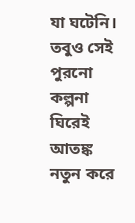যা ঘটেনি। তবুও সেই পুরনো কল্পনা ঘিরেই আতঙ্ক নতুন করে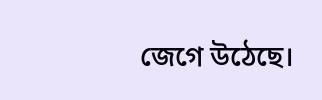জেগে উঠেছে।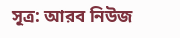সূত্র: আরব নিউজ